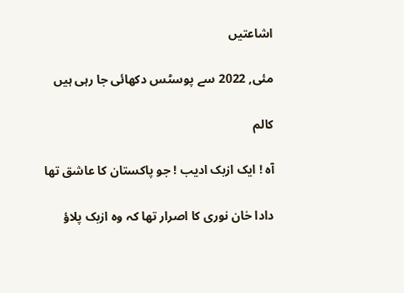اشاعتیں

مئی, 2022 سے پوسٹس دکھائی جا رہی ہیں

کالم

آہ ! ایک ازبک ادیب ! جو پاکستان کا عاشق تھا

دادا خان نوری کا اصرار تھا کہ وہ ازبک پلاؤ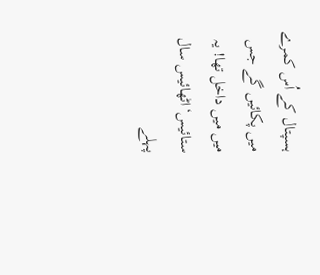ہسپتال کے اُس کمرے میں پکائیں گے جس میں میں داخل تھا! یہ ستائیس‘اٹھائیس سال پہلے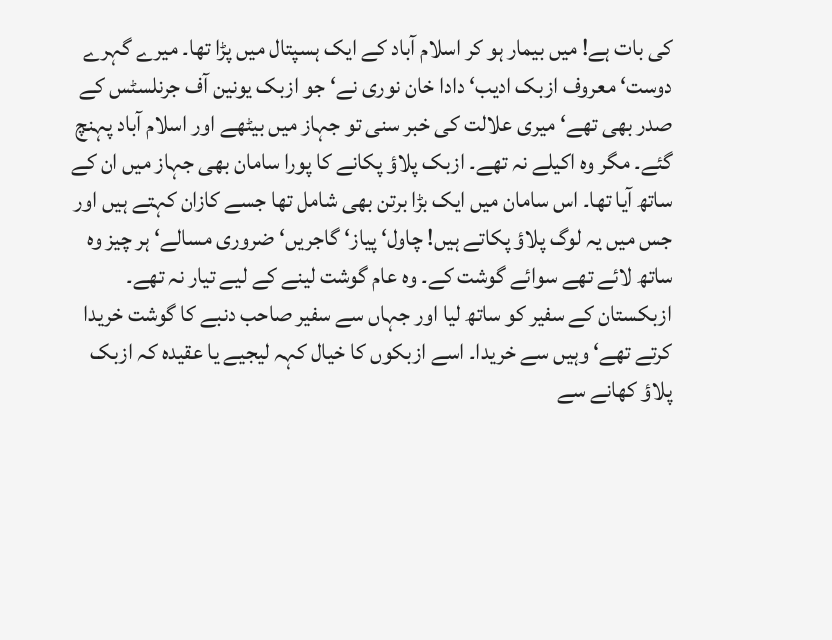کی بات ہے! میں بیمار ہو کر اسلام آباد کے ایک ہسپتال میں پڑا تھا۔ میرے گہرے دوست‘ معروف ازبک ادیب‘ دادا خان نوری نے‘ جو ازبک یونین آف جرنلسٹس کے صدر بھی تھے‘ میری علالت کی خبر سنی تو جہاز میں بیٹھے اور اسلام آباد پہنچ گئے۔ مگر وہ اکیلے نہ تھے۔ ازبک پلاؤ پکانے کا پورا سامان بھی جہاز میں ان کے ساتھ آیا تھا۔ اس سامان میں ایک بڑا برتن بھی شامل تھا جسے کازان کہتے ہیں اور جس میں یہ لوگ پلاؤ پکاتے ہیں! چاول‘ پیاز‘ گاجریں‘ ضروری مسالے‘ ہر چیز وہ ساتھ لائے تھے سوائے گوشت کے۔ وہ عام گوشت لینے کے لیے تیار نہ تھے۔ ازبکستان کے سفیر کو ساتھ لیا اور جہاں سے سفیر صاحب دنبے کا گوشت خریدا کرتے تھے‘ وہیں سے خریدا۔ اسے ازبکوں کا خیال کہہ لیجیے یا عقیدہ کہ ازبک پلاؤ کھانے سے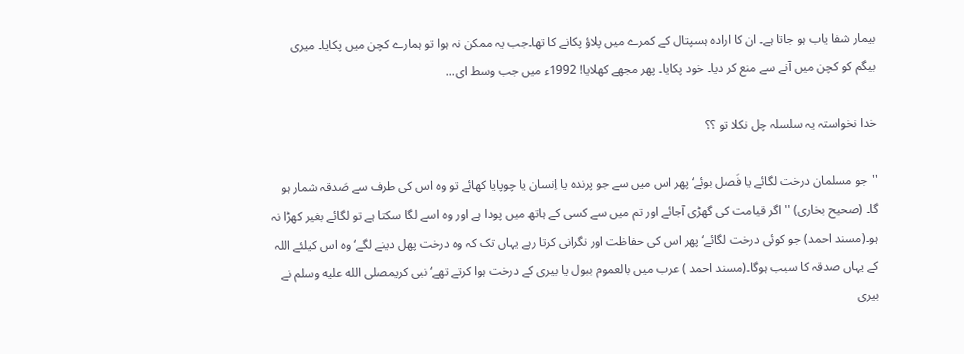بیمار شفا یاب ہو جاتا ہے۔ ان کا ارادہ ہسپتال کے کمرے میں پلاؤ پکانے کا تھا۔جب یہ ممکن نہ ہوا تو ہمارے کچن میں پکایا۔ میری بیگم کو کچن میں آنے سے منع کر دیا۔ خود پکایا۔ پھر مجھے کھلایا! 1992ء میں جب وسط ای...

خدا نخواستہ یہ سلسلہ چل نکلا تو ؟؟

''جو مسلمان درخت لگائے یا فَصل بوئے‘پھر اس میں سے جو پرندہ یا اِنسان یا چوپایا کھائے تو وہ اس کی طرف سے صَدقہ شمار ہو گا۔ (صحیح بخاری) ''اگر قیامت کی گھڑی آجائے اور تم میں سے کسی کے ہاتھ میں پودا ہے اور وہ اسے لگا سکتا ہے تو لگائے بغیر کھڑا نہ ہو۔(مسند احمد) جو کوئی درخت لگائے‘پھر اس کی حفاظت اور نگرانی کرتا رہے یہاں تک کہ وہ درخت پھل دینے لگے‘وہ اس کیلئے اللہ کے یہاں صدقہ کا سبب ہوگا۔(مسند احمد ) عرب میں بالعموم ببول یا بیری کے درخت ہوا کرتے تھے‘ نبی کریمصلى الله عليه وسلم نے بیری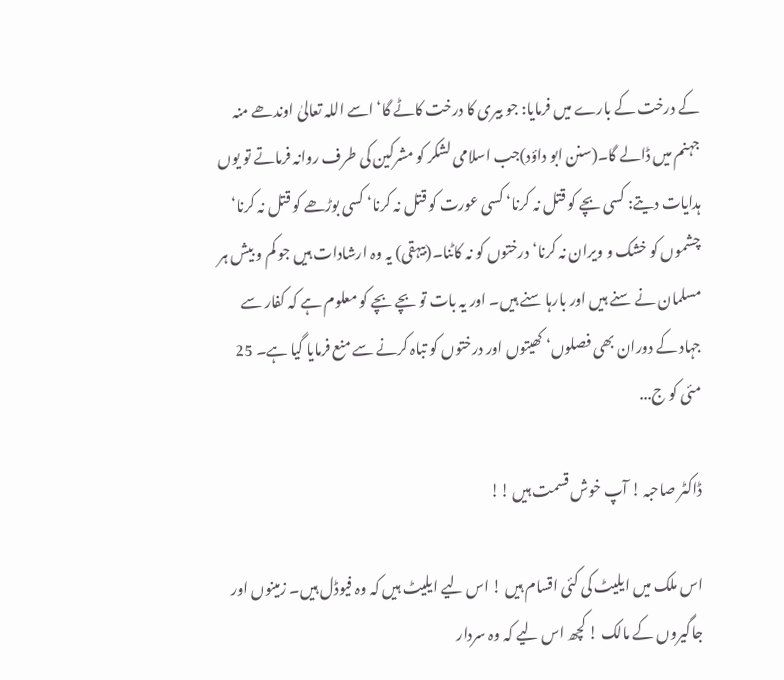کے درخت کے بارے میں فرمایا: جو بیری کا درخت کاٹے گا‘ اسے اللہ تعالیٰ اوندھے منہ جہنم میں ڈالے گا۔(سنن ابو داؤد)جب اسلامی لشکر کو مشرکین کی طرف روانہ فرماتے تو یوں ہدایات دیتے: کسی بچے کو قتل نہ کرنا‘ کسی عورت کو قتل نہ کرنا‘ کسی بوڑھے کو قتل نہ کرنا‘ چشموں کو خشک و ویران نہ کرنا‘ درختوں کو نہ کاٹنا۔(بیہقی) یہ وہ ارشادات ہیں جو کم و بیش ہر مسلمان نے سنے ہیں اور بارہا سنے ہیں۔ اور یہ بات تو بچے بچے کو معلوم ہے کہ کفار سے جہاد کے دوران بھی فصلوں‘ کھیتوں اور درختوں کو تباہ کرنے سے منع فرمایا گیا ہے۔ 25 مئی کو ج...

ڈاکٹر صاحبہ ! آپ خوش قسمت ہیں !!

اس ملک میں ایلیٹ کی کئی اقسام ہیں ! اس لیے ایلیٹ ہیں کہ وہ فیوڈل ہیں۔ زمینوں اور جاگیروں کے مالک ! کچھ اس لیے کہ وہ سردار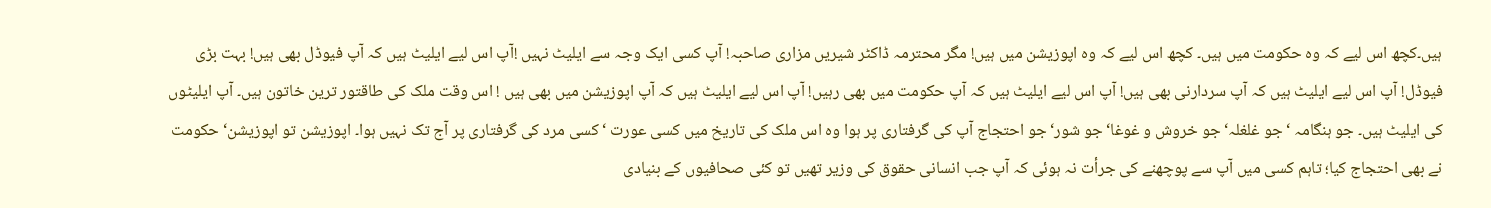ہیں۔کچھ اس لیے کہ وہ حکومت میں ہیں۔ کچھ اس لیے کہ وہ اپوزیشن میں ہیں! مگر محترمہ ڈاکٹر شیریں مزاری صاحبہ! آپ کسی ایک وجہ سے ایلیٹ نہیں !آپ اس لیے ایلیٹ ہیں کہ آپ فیوڈل بھی ہیں! بہت بڑی فیوڈل! آپ اس لیے ایلیٹ ہیں کہ آپ سردارنی بھی ہیں! آپ اس لیے ایلیٹ ہیں کہ آپ حکومت میں بھی رہیں! آپ اس لیے ایلیٹ ہیں کہ آپ اپوزیشن میں بھی ہیں ! اس وقت ملک کی طاقتور ترین خاتون ہیں۔ آپ ایلیٹوں کی ایلیٹ ہیں۔ جو ہنگامہ ‘ جو غلغلہ‘ جو خروش و غوغا‘ جو شور‘ جو احتجاج آپ کی گرفتاری پر ہوا وہ اس ملک کی تاریخ میں کسی عورت ‘ کسی مرد کی گرفتاری پر آج تک نہیں ہوا۔ اپوزیشن تو اپوزیشن‘ حکومت نے بھی احتجاج کیا؛ تاہم کسی میں آپ سے پوچھنے کی جرأت نہ ہوئی کہ آپ جب انسانی حقوق کی وزیر تھیں تو کئی صحافیوں کے بنیادی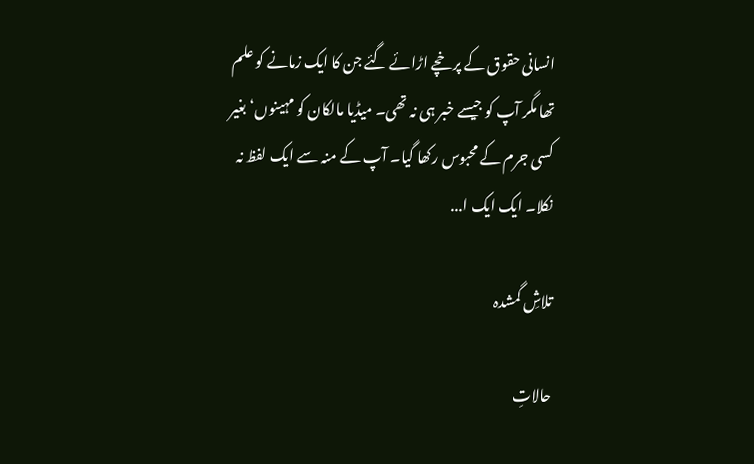انسانی حقوق کے پرخچے اڑائے گئے جن کا ایک زمانے کو علم تھا مگر آپ کو جیسے خبر ہی نہ تھی۔ میڈیا مالکان کو مہینوں‘ بغیر کسی جرم کے محبوس رکھا گیا۔ آپ کے منہ سے ایک لفظ نہ نکلا۔ ایک ایک ا...

تلاشِ گمشدہ

حالاتِ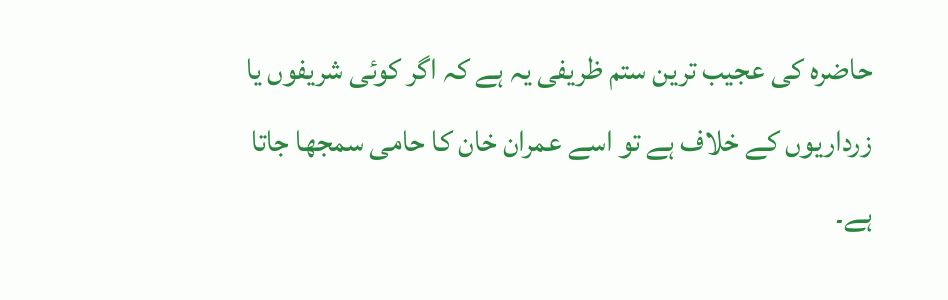حاضرہ کی عجیب ترین ستم ظریفی یہ ہے کہ اگر کوئی شریفوں یا زرداریوں کے خلاف ہے تو اسے عمران خان کا حامی سمجھا جاتا ہے۔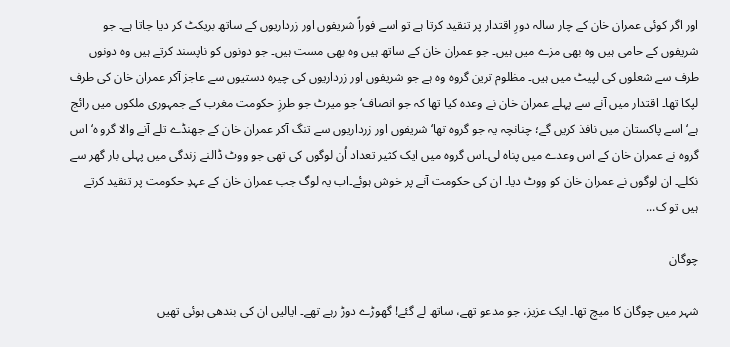اور اگر کوئی عمران خان کے چار سالہ دورِ اقتدار پر تنقید کرتا ہے تو اسے فوراً شریفوں اور زرداریوں کے ساتھ بریکٹ کر دیا جاتا ہے۔ جو شریفوں کے حامی ہیں وہ بھی مزے میں ہیں۔ جو عمران خان کے ساتھ ہیں وہ بھی مست ہیں۔ جو دونوں کو ناپسند کرتے ہیں وہ دونوں طرف سے شعلوں کی لپیٹ میں ہیں۔ مظلوم ترین گروہ وہ ہے جو شریفوں اور زرداریوں کی چیرہ دستیوں سے عاجز آکر عمران خان کی طرف لپکا تھا۔ اقتدار میں آنے سے پہلے عمران خان نے وعدہ کیا تھا کہ جو انصاف‘ جو میرٹ جو طرزِ حکومت مغرب کے جمہوری ملکوں میں رائج ہے‘ اسے پاکستان میں نافذ کریں گے؛ چنانچہ یہ جو گروہ تھا‘ شریفوں اور زرداریوں سے تنگ آکر عمران خان کے جھنڈے تلے آنے والا گرو ہ‘ اس گروہ نے عمران خان کے اس وعدے میں پناہ لی۔اس گروہ میں ایک کثیر تعداد اُن لوگوں کی تھی جو ووٹ ڈالنے زندگی میں پہلی بار گھر سے نکلے۔ ان لوگوں نے عمران خان کو ووٹ دیا۔ ان کی حکومت آنے پر خوش ہوئے۔اب یہ لوگ جب عمران خان کے عہدِ حکومت پر تنقید کرتے ہیں تو ک...

چوگان

شہر میں چوگان کا میچ تھا۔ ایک عزیز، جو مدعو تھے، ساتھ لے گئے! گھوڑے دوڑ رہے تھے۔ ایالیں ان کی بندھی ہوئی تھیں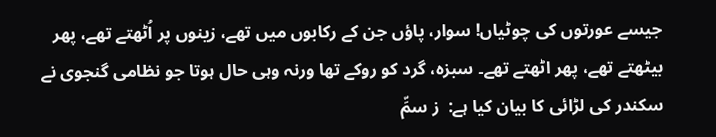جیسے عورتوں کی چوٹیاں! سوار، پاؤں جن کے رکابوں میں تھے، زینوں پر اُٹھتے تھے، پھر بیٹھتے تھے، پھر اٹھتے تھے۔ سبزہ، گرد کو روکے تھا ورنہ وہی حال ہوتا جو نظامی گنجوی نے سکندر کی لڑائی کا بیان کیا ہے:  ز سمِّ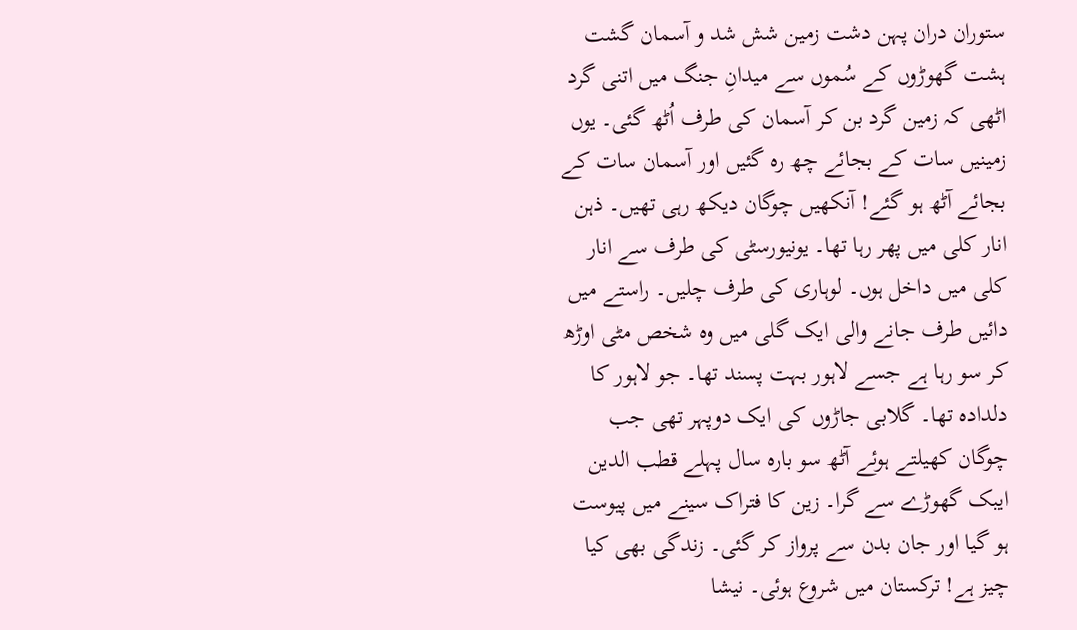ستوران دران پہن دشت زمین شش شد و آسمان گشت ہشت گھوڑوں کے سُموں سے میدانِ جنگ میں اتنی گرد اٹھی کہ زمین گرد بن کر آسمان کی طرف اُٹھ گئی۔ یوں زمینیں سات کے بجائے چھ رہ گئیں اور آسمان سات کے بجائے آٹھ ہو گئے! آنکھیں چوگان دیکھ رہی تھیں۔ ذہن انار کلی میں پھر رہا تھا۔ یونیورسٹی کی طرف سے انار کلی میں داخل ہوں۔ لوہاری کی طرف چلیں۔ راستے میں دائیں طرف جانے والی ایک گلی میں وہ شخص مٹی اوڑھ کر سو رہا ہے جسے لاہور بہت پسند تھا۔ جو لاہور کا دلدادہ تھا۔ گلابی جاڑوں کی ایک دوپہر تھی جب چوگان کھیلتے ہوئے آٹھ سو بارہ سال پہلے قطب الدین ایبک گھوڑے سے گرا۔ زین کا فتراک سینے میں پیوست ہو گیا اور جان بدن سے پرواز کر گئی۔ زندگی بھی کیا چیز ہے! ترکستان میں شروع ہوئی۔ نیشا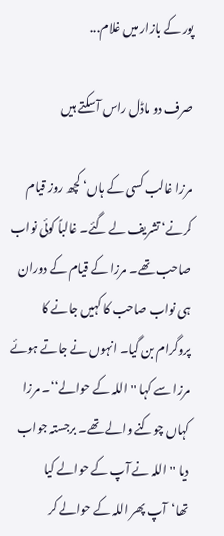پور کے بازار میں غلام...

صرف دو ماڈل راس آسکتے ہیں

مرزا غالب کسی کے ہاں‘ کچھ روز قیام کرنے‘ تشریف لے گئے۔ غالباً کوئی نواب صاحب تھے۔ مرزا کے قیام کے دوران ہی نواب صاحب کا کہیں جانے کا پروگرام بن گیا۔ انہوں نے جاتے ہوئے مرزا سے کہا ''اللہ کے حوالے‘‘۔ مرزا کہاں چوکنے والے تھے۔ برجستہ جواب دیا ''اللہ نے آپ کے حوالے کیا تھا‘آپ پھر اللہ کے حوالے کر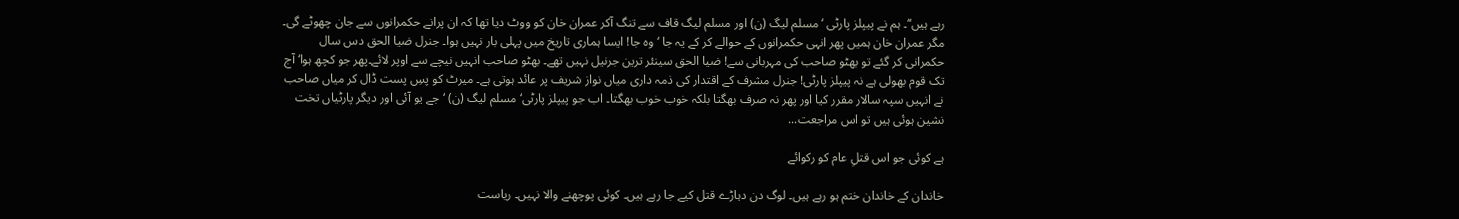رہے ہیں‘‘۔ ہم نے پیپلز پارٹی ‘ مسلم لیگ (ن) اور مسلم لیگ قاف سے تنگ آکر عمران خان کو ووٹ دیا تھا کہ ان پرانے حکمرانوں سے جان چھوٹے گی۔ مگر عمران خان ہمیں پھر انہی حکمرانوں کے حوالے کر کے یہ جا ‘ وہ جا! ایسا ہماری تاریخ میں پہلی بار نہیں ہوا۔ جنرل ضیا الحق دس سال حکمرانی کر گئے تو بھٹو صاحب کی مہربانی سے! ضیا الحق سینئر ترین جرنیل نہیں تھے۔ بھٹو صاحب انہیں نیچے سے اوپر لائے۔پھر جو کچھ ہوا‘ آج تک قوم بھولی ہے نہ پیپلز پارٹی! جنرل مشرف کے اقتدار کی ذمہ داری میاں نواز شریف پر عائد ہوتی ہے۔ میرٹ کو پسِ پست ڈال کر میاں صاحب نے انہیں سپہ سالار مقرر کیا اور پھر نہ صرف بھگتا بلکہ خوب خوب بھگتا۔ اب جو پیپلز پارٹی‘ مسلم لیگ (ن) ‘ جے یو آئی اور دیگر پارٹیاں تخت نشین ہوئی ہیں تو اس مراجعت...

ہے کوئی جو اس قتلِ عام کو رکوائے

خاندان کے خاندان ختم ہو رہے ہیں۔ لوگ دن دہاڑے قتل کیے جا رہے ہیں۔ کوئی پوچھنے والا نہیں۔ ریاست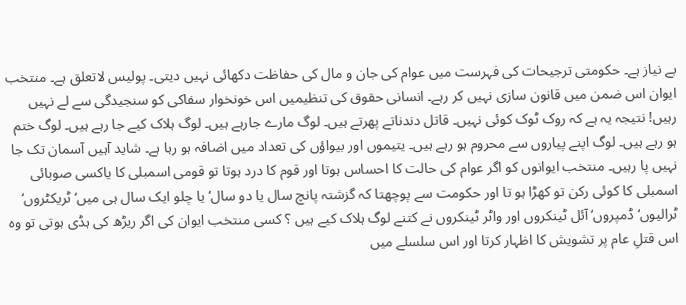بے نیاز ہے۔ حکومتی ترجیحات کی فہرست میں عوام کی جان و مال کی حفاظت دکھائی نہیں دیتی۔ پولیس لاتعلق ہے۔ منتخب ایوان اس ضمن میں قانون سازی نہیں کر رہے۔ انسانی حقوق کی تنظیمیں اس خونخوار سفاکی کو سنجیدگی سے لے نہیں رہیں! نتیجہ یہ ہے کہ روک ٹوک کوئی نہیں۔ قاتل دندناتے پھرتے ہیں۔ لوگ مارے جارہے ہیں۔ لوگ ہلاک کیے جا رہے ہیں۔ لوگ ختم ہو رہے ہیں۔ لوگ اپنے پیاروں سے محروم ہو رہے ہیں۔ یتیموں اور بیواؤں کی تعداد میں اضافہ ہو رہا ہے۔ شاید آہیں آسمان تک جا نہیں پا رہیں۔ منتخب ایوانوں کو اگر عوام کی حالت کا احساس ہوتا اور قوم کا درد ہوتا تو قومی اسمبلی کا یاکسی صوبائی اسمبلی کا کوئی رکن تو کھڑا ہو تا اور حکومت سے پوچھتا کہ گزشتہ پانچ سال یا دو سال‘ یا چلو ایک سال ہی میں‘ ٹریکٹروں‘ ٹرالیوں‘ ڈمپروں‘ آئل ٹینکروں اور واٹر ٹینکروں نے کتنے لوگ ہلاک کیے ہیں ؟ کسی منتخب ایوان کی اگر ریڑھ کی ہڈی ہوتی تو وہ اس قتلِ عام پر تشویش کا اظہار کرتا اور اس سلسلے میں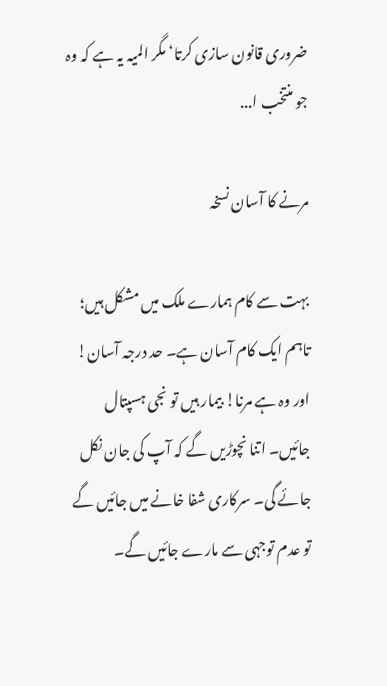ضروری قانون سازی کرتا‘ مگر المیہ یہ ہے کہ وہ جو منتخب ا...

مرنے کا آسان نسخہ

بہت سے کام ہمارے ملک میں مشکل ہیں؛ تاہم ایک کام آسان ہے۔ حد درجہ آسان! اور وہ ہے مرنا! بیمار ہیں تو نجی ہسپتال جائیں۔ اتنا نچوڑیں گے کہ آپ کی جان نکل جائے گی۔ سرکاری شفا خانے میں جائیں گے تو عدم توجہی سے مارے جائیں گے۔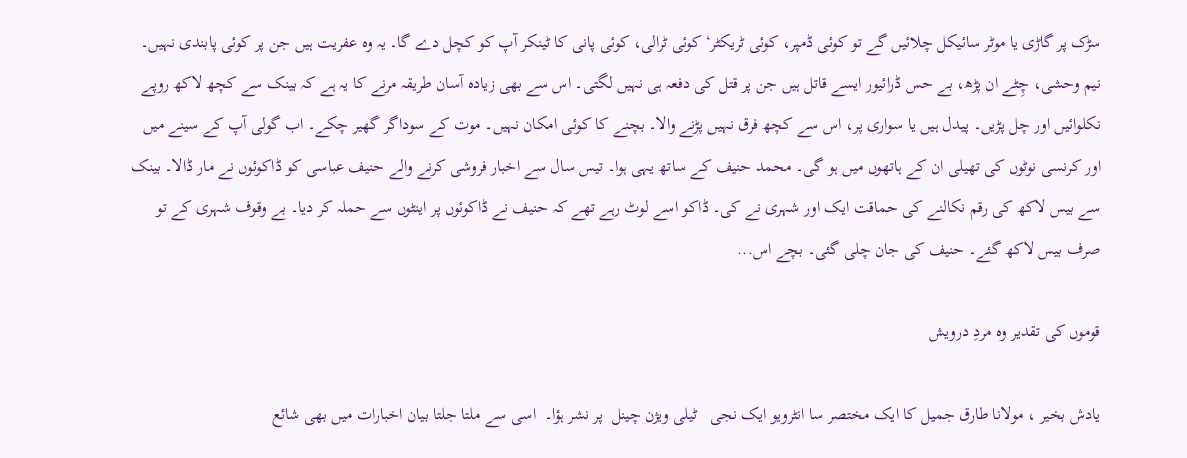سڑک پر گاڑی یا موٹر سائیکل چلائیں گے تو کوئی ڈمپر، کوئی ٹریکٹر‘ کوئی ٹرالی، کوئی پانی کا ٹینکر آپ کو کچل دے گا۔ یہ وہ عفریت ہیں جن پر کوئی پابندی نہیں۔ نیم وحشی، چِٹے ان پڑھ، بے حس ڈرائیور ایسے قاتل ہیں جن پر قتل کی دفعہ ہی نہیں لگتی۔ اس سے بھی زیادہ آسان طریقہ مرنے کا یہ ہے کہ بینک سے کچھ لاکھ روپے نکلوائیں اور چل پڑیں۔ پیدل ہیں یا سواری پر، اس سے کچھ فرق نہیں پڑنے والا۔ بچنے کا کوئی امکان نہیں۔ موت کے سوداگر گھیر چکے۔ اب گولی آپ کے سینے میں اور کرنسی نوٹوں کی تھیلی ان کے ہاتھوں میں ہو گی۔ محمد حنیف کے ساتھ یہی ہوا۔ تیس سال سے اخبار فروشی کرنے والے حنیف عباسی کو ڈاکوئوں نے مار ڈالا۔ بینک سے بیس لاکھ کی رقم نکالنے کی حماقت ایک اور شہری نے کی۔ ڈاکو اسے لوٹ رہے تھے کہ حنیف نے ڈاکوئوں پر اینٹوں سے حملہ کر دیا۔ بے وقوف شہری کے تو صرف بیس لاکھ گئے۔ حنیف کی جان چلی گئی۔ بچے اس...

قوموں کی تقدیر وہ مردِ درویش

یادش بخیر ، مولانا طارق جمیل کا ایک مختصر سا انٹرویو ایک نجی   ٹیلی ویژن چینل  پر نشر ہؤا۔  اسی سے ملتا جلتا بیان اخبارات میں بھی شائع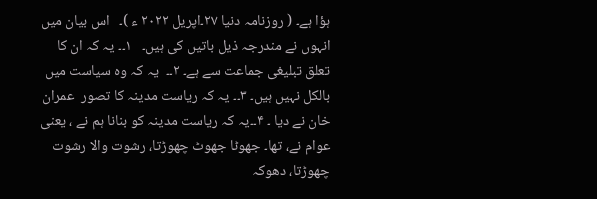ہؤا ہے۔ ( روزنامہ دنیا ۲۷۔اپریل ۲۰۲۲ ء )۔   اس بیان میں انہوں نے مندرجہ ذیل باتیں کی ہیں۔   ۱۔۔ یہ کہ ان کا تعلق تبلیغی جماعت سے ہے۔ ۲۔۔  یہ کہ وہ سیاست میں بالکل نہیں ہیں۔ ۳۔۔ یہ کہ ریاست مدینہ کا تصور  عمران خان نے دیا ۔ ۴۔۔یہ کہ ریاست مدینہ کو بنانا ہم نے ، یعنی عوام نے، تھا۔ جھوٹا جھوٹ چھوڑتا، رشوت والا رشوت چھوڑتا، دھوکہ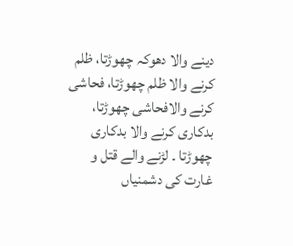دینے والا دھوکہ چھوڑتا، ظلم کرنے والا ظلم چھوڑتا، فحاشی کرنے والافحاشی چھوڑتا، بدکاری کرنے والا بدکاری چھوڑتا ۔ لڑنے والے قتل و غارت کی دشمنیاں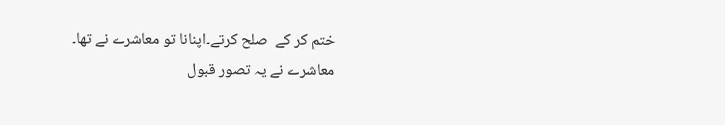ختم کر کے  صلح کرتے۔اپنانا تو معاشرے نے تھا۔ معاشرے نے یہ تصور قبول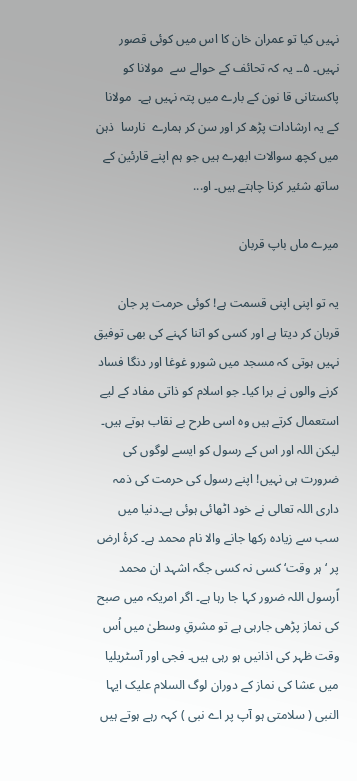نہیں کیا تو عمران خان کا اس میں کوئی قصور نہیں۔ ۵۔۔ یہ کہ تحائف کے حوالے سے  مولانا کو   پاکستانی قا نون کے بارے میں پتہ نہیں ہے۔  مولانا کے یہ ارشادات پڑھ کر اور سن کر ہمارے  نارسا  ذہن میں کچھ سوالات ابھرے ہیں جو ہم اپنے قارئین کے ساتھ شئیر کرنا چاہتے ہیں۔ او...

میرے ماں باپ قربان

یہ تو اپنی اپنی قسمت ہے! کوئی حرمت پر جان قربان کر دیتا ہے اور کسی کو اتنا کہنے کی بھی توفیق نہیں ہوتی کہ مسجد میں شورو غوغا اور دنگا فساد کرنے والوں نے برا کیا۔ جو اسلام کو ذاتی مفاد کے لیے استعمال کرتے ہیں وہ اسی طرح بے نقاب ہوتے ہیں۔ لیکن اللہ اور اس کے رسول کو ایسے لوگوں کی ضرورت ہی نہیں! اپنے رسول کی حرمت کی ذمہ داری اللہ تعالی نے خود اٹھائی ہوئی ہے۔دنیا میں سب سے زیادہ رکھا جانے والا نام محمد ہے۔ کرۂ ارض پر ‘ ہر وقت‘ کسی نہ کسی جگہ اشہد ان محمد اًرسول اللہ ضرور کہا جا رہا ہے۔ اگر امریکہ میں صبح کی نماز پڑھی جارہی ہے تو مشرقِ وسطیٰ میں اُس وقت ظہر کی اذانیں ہو رہی ہیں۔ فجی اور آسٹریلیا میں عشا کی نماز کے دوران لوگ السلام علیک ایہا النبی ( سلامتی ہو آپ پر اے نبی ) کہہ رہے ہوتے ہیں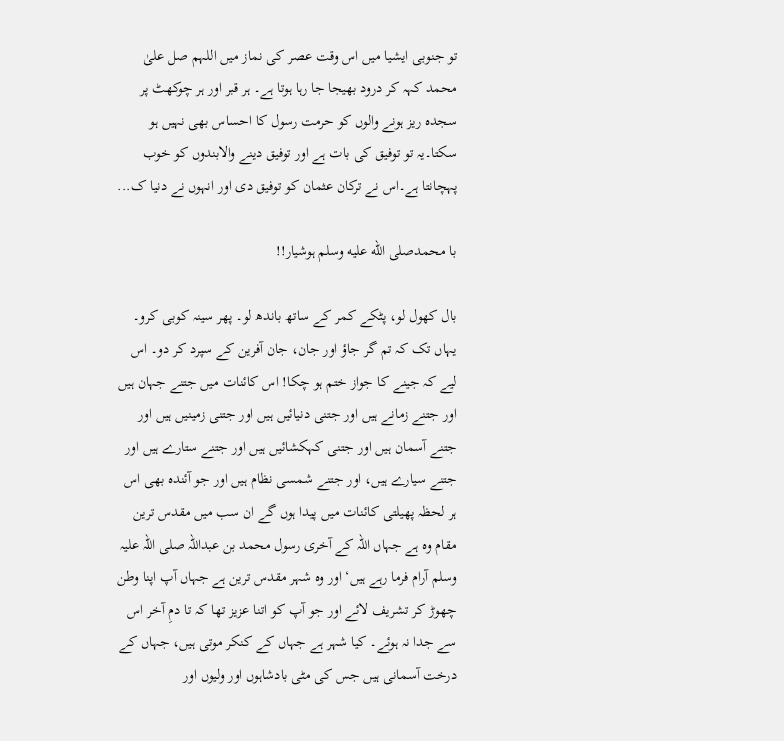تو جنوبی ایشیا میں اس وقت عصر کی نماز میں اللہم صل علیٰ محمد کہہ کر درود بھیجا جا رہا ہوتا ہے۔ ہر قبر اور ہر چوکھٹ پر سجدہ ریز ہونے والوں کو حرمت رسول کا احساس بھی نہیں ہو سکتا۔یہ تو توفیق کی بات ہے اور توفیق دینے والابندوں کو خوب پہچانتا ہے۔اس نے ترکان عثمان کو توفیق دی اور انہوں نے دنیا ک...

با محمدصلى الله عليه وسلم ہوشیار!!

بال کھول لو، پٹکے کمر کے ساتھ باندھ لو۔ پھر سینہ کوبی کرو۔ یہاں تک کہ تم گر جاؤ اور جان، جان آفرین کے سپرد کر دو۔ اس لیے کہ جینے کا جواز ختم ہو چکا! اس کائنات میں جتنے جہان ہیں اور جتنے زمانے ہیں اور جتنی دنیائیں ہیں اور جتنی زمینیں ہیں اور جتنے آسمان ہیں اور جتنی کہکشائیں ہیں اور جتنے ستارے ہیں اور جتنے سیارے ہیں، اور جتنے شمسی نظام ہیں اور جو آئندہ بھی اس ہر لحظہ پھیلتی کائنات میں پیدا ہوں گے ان سب میں مقدس ترین مقام وہ ہے جہاں اللہ کے آخری رسول محمد بن عبداللہ صلی اللہ علیہ وسلم آرام فرما رہے ہیں‘ اور وہ شہر مقدس ترین ہے جہاں آپ اپنا وطن چھوڑ کر تشریف لائے اور جو آپ کو اتنا عزیز تھا کہ تا دمِ آخر اس سے جدا نہ ہوئے۔ کیا شہر ہے جہاں کے کنکر موتی ہیں، جہاں کے درخت آسمانی ہیں جس کی مٹی بادشاہوں اور ولیوں اور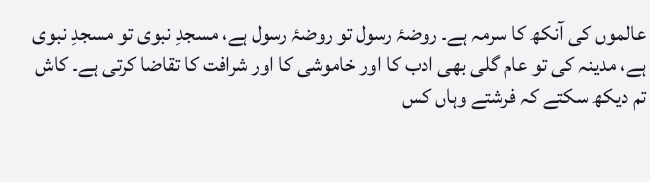عالموں کی آنکھ کا سرمہ ہے۔ روضۂ رسول تو روضۂ رسول ہے، مسجدِ نبوی تو مسجدِ نبوی ہے، مدینہ کی تو عام گلی بھی ادب کا اور خاموشی کا اور شرافت کا تقاضا کرتی ہے۔ کاش تم دیکھ سکتے کہ فرشتے وہاں کس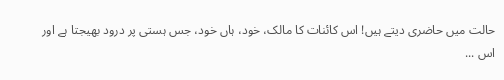حالت میں حاضری دیتے ہیں! اس کائنات کا مالک، خود، ہاں خود، جس ہستی پر درود بھیجتا ہے اور اس ...